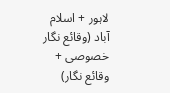لاہور + اسلام آباد (وقائع نگار خصوصی + وقائع نگار)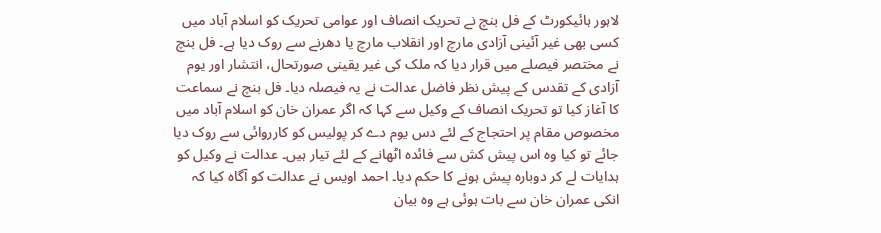لاہور ہائیکورٹ کے فل بنچ نے تحریک انصاف اور عوامی تحریک کو اسلام آباد میں کسی بھی غیر آئینی آزادی مارچ اور انقلاب مارچ یا دھرنے سے روک دیا ہے۔ فل بنچ نے مختصر فیصلے میں قرار دیا کہ ملک کی غیر یقینی صورتحال، انتشار اور یوم آزادی کے تقدس کے پیش نظر فاضل عدالت نے یہ فیصلہ دیا۔ فل بنچ نے سماعت کا آغاز کیا تو تحریک انصاف کے وکیل سے کہا کہ اگر عمران خان کو اسلام آباد میں مخصوص مقام پر احتجاج کے لئے دس یوم دے کر پولیس کو کارروائی سے روک دیا جائے تو کیا وہ اس پیش کش سے فائدہ اٹھانے کے لئے تیار ہیں۔ عدالت نے وکیل کو ہدایات لے کر دوبارہ پیش ہونے کا حکم دیا۔ احمد اویس نے عدالت کو آگاہ کیا کہ انکی عمران خان سے بات ہوئی ہے وہ بیان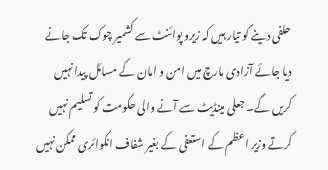حلفی دینے کو تیار ہیں کہ زیرو پوائنٹ سے کشمیر چوک تک جانے دیا جائے آزادی مارچ میں امن و امان کے مسائل پیدا نہیں کریں گے۔ جعلی مینڈیٹ سے آنے والی حکومت کو تسلیم نہیں کرتے وزیر اعظم کے استعفی کے بغیر شفاف انکوائری ممکن نہیں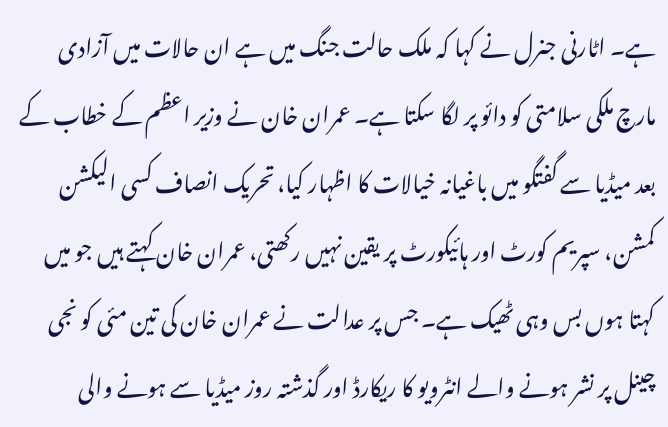ہے۔ اٹارنی جنرل نے کہا کہ ملک حالت جنگ میں ہے ان حالات میں آزادی مارچ ملکی سلامتی کو دائو پر لگا سکتا ہے۔ عمران خان نے وزیر اعظم کے خطاب کے بعد میڈیا سے گفتگو میں باغیانہ خیالات کا اظہار کیا، تحریک انصاف کسی الیکشن کمشن، سپریم کورٹ اور ہائیکورٹ پر یقین نہیں رکھتی، عمران خان کہتے ہیں جو میں کہتا ہوں بس وہی ٹھیک ہے۔ جس پر عدالت نے عمران خان کی تین مئی کو نجی چینل پر نشر ہونے والے انٹرویو کا ریکارڈ اور گذشتہ روز میڈیا سے ہونے والی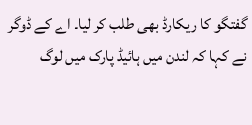گفتگو کا ریکارڈ بھی طلب کر لیا۔ اے کے ڈوگر نے کہا کہ لندن میں ہائیڈ پارک میں لوگ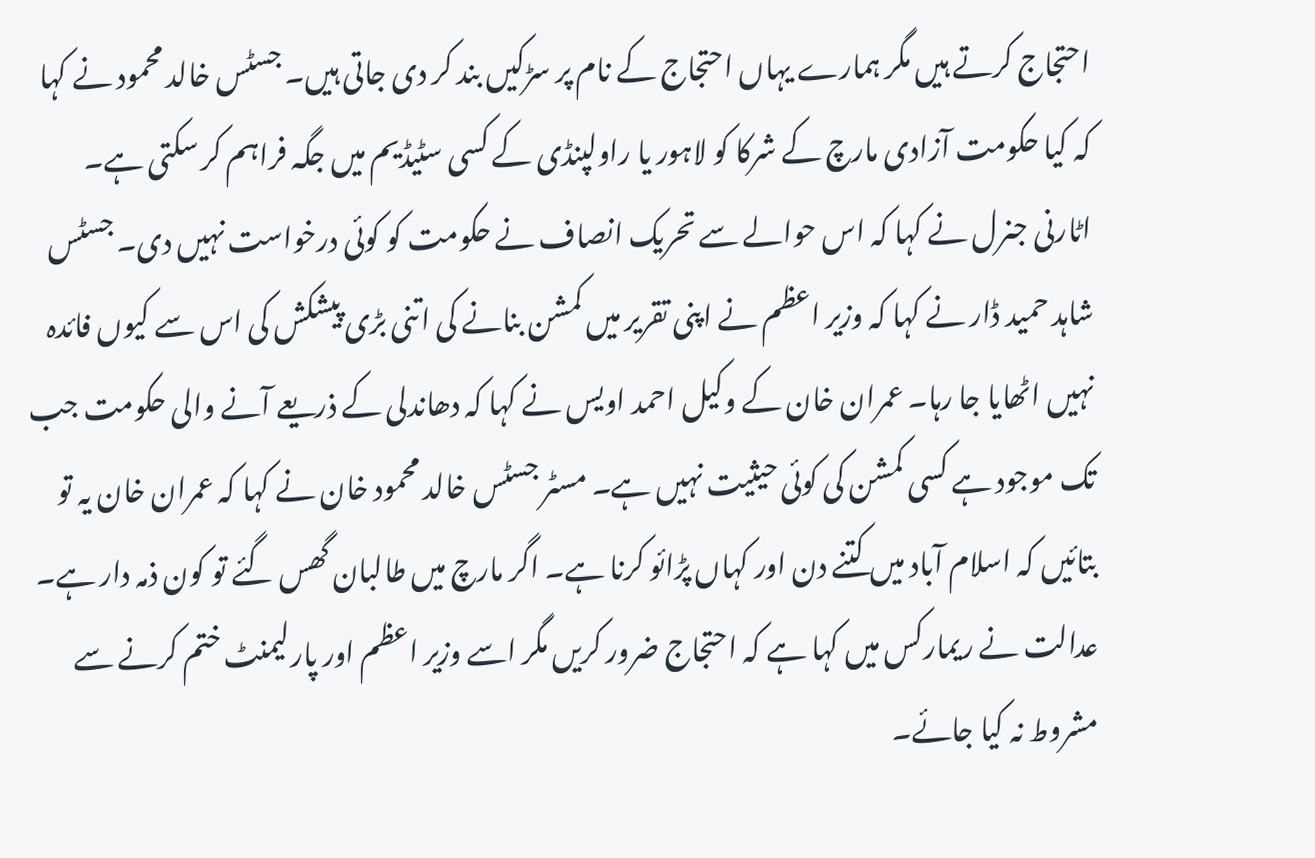احتجاج کرتے ہیں مگر ہمارے یہاں احتجاج کے نام پر سڑکیں بند کر دی جاتی ہیں۔ جسٹس خالد محمود نے کہا کہ کیا حکومت آزادی مارچ کے شرکا کو لاہور یا راولپنڈی کے کسی سٹیڈیم میں جگہ فراہم کر سکتی ہے۔ اٹارنی جنرل نے کہا کہ اس حوالے سے تحریک انصاف نے حکومت کو کوئی درخواست نہیں دی۔ جسٹس شاہد حمید ڈار نے کہا کہ وزیر اعظم نے اپنی تقریر میں کمشن بنانے کی اتنی بڑی پیشکش کی اس سے کیوں فائدہ نہیں اٹھایا جا رہا۔ عمران خان کے وکیل احمد اویس نے کہا کہ دھاندلی کے ذریعے آنے والی حکومت جب تک موجود ہے کسی کمشن کی کوئی حیثیت نہیں ہے۔ مسٹر جسٹس خالد محمود خان نے کہا کہ عمران خان یہ تو بتائیں کہ اسلام آباد میں کتنے دن اور کہاں پڑائو کرنا ہے۔ اگر مارچ میں طالبان گھس گئے تو کون ذمہ دار ہے۔ عدالت نے ریمارکس میں کہا ہے کہ احتجاج ضرور کریں مگر اسے وزیر اعظم اور پارلیمنٹ ختم کرنے سے مشروط نہ کیا جائے۔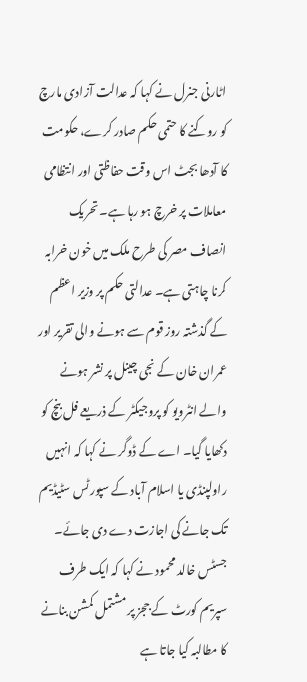اٹارنی جنرل نے کہا کہ عدالت آزادی مارچ کو روکنے کا حتمی حکم صادر کرے، حکومت کا آدھا بجٹ اس وقت حفاظتی اور انتظامی معاملات پر خرچ ہو رہا ہے۔ تحریک انصاف مصر کی طرح ملک میں خون خرابہ کرنا چاہتی ہے۔ عدالتی حکم پر وزیر اعظم کے گذشتہ روز قوم سے ہونے والی تقریر اور عمران خان کے نجی چینل پر نشر ہونے والے انٹرویو کو پروجیکٹر کے ذریعے فل بنچ کو دکھایا گیا۔ اے کے ڈوگر نے کہا کہ انہیں راولپنڈی یا اسلام آباد کے سپورٹس سٹیڈیم تک جانے کی اجازت دے دی جائے۔ جسٹس خالد محمود نے کہا کہ ایک طرف سپریم کورٹ کے ججز پر مشتمل کمشن بنانے کا مطالبہ کیا جاتا ہے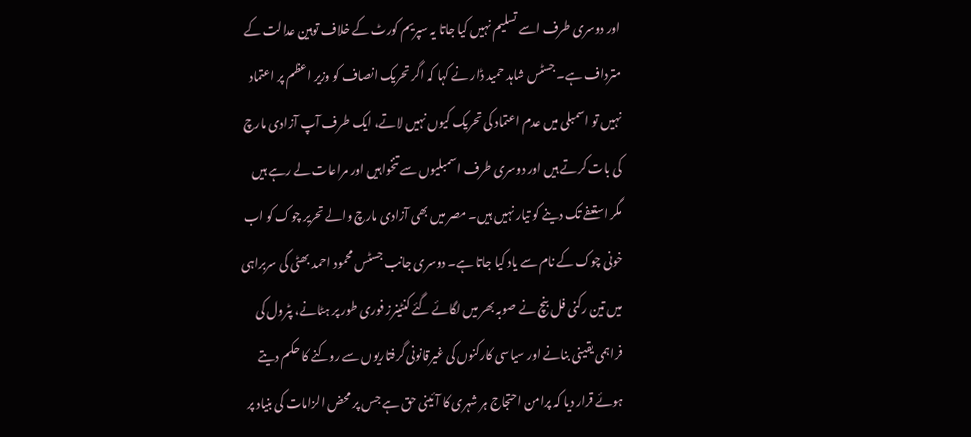اور دوسری طرف اسے تسلیم نہیں کیا جاتا یہ سپریم کورٹ کے خلاف توہین عدالت کے مترداف ہے۔ جسٹس شاہد حمید ڈار نے کہا کہ اگر تحریک انصاف کو وزیر اعظم پر اعتماد نہیں تو اسمبلی میں عدم اعتماد کی تحریک کیوں نہیں لاتے، ایک طرف آپ آزادی مارچ کی بات کرتے ہیں اور دوسری طرف اسمبلیوں سے تنخواہیں اور مراعات لے رہے ہیں مگر استعفے تک دینے کو تیار نہیں ہیں۔ مصر میں بھی آزادی مارچ والے تحریر چوک کو اب خونی چوک کے نام سے یاد کیا جاتا ہے۔ دوسری جانب جسٹس محمود احمد بھٹی کی سربراہی میں تین رکنی فل بنچ نے صوبہ بھر میں لگائے گئے کنٹینرز فوری طور پر ہٹانے، پٹرول کی فراہمی یقینی بنانے اور سیاسی کارکنوں کی غیرقانونی گرفتاریوں سے روکنے کا حکم دیتے ہوئے قرار دیا کہ پرامن احتجاج ہر شہری کا آئینی حق ہے جس پر محض الزامات کی بنیاد پر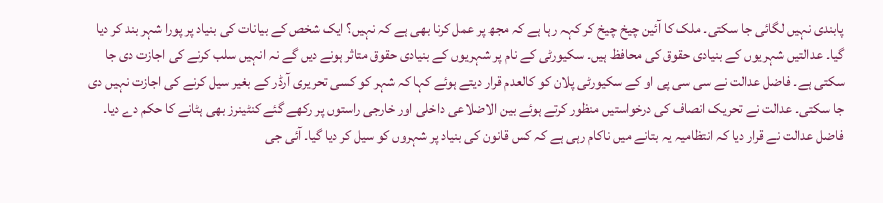پابندی نہیں لگائی جا سکتی۔ ملک کا آئین چیخ چیخ کر کہہ رہا ہے کہ مجھ پر عمل کرنا بھی ہے کہ نہیں؟ ایک شخص کے بیانات کی بنیاد پر پورا شہر بند کر دیا گیا۔ عدالتیں شہریوں کے بنیادی حقوق کی محافظ ہیں۔ سکیورٹی کے نام پر شہریوں کے بنیادی حقوق متاثر ہونے دیں گے نہ انہیں سلب کرنے کی اجازت دی جا سکتی ہے۔ فاضل عدالت نے سی سی پی او کے سکیورٹی پلان کو کالعدم قرار دیتے ہوئے کہا کہ شہر کو کسی تحریری آرڈر کے بغیر سیل کرنے کی اجازت نہیں دی جا سکتی۔ عدالت نے تحریک انصاف کی درخواستیں منظور کرتے ہوئے بین الاضلاعی داخلی اور خارجی راستوں پر رکھے گئے کنٹینرز بھی ہٹانے کا حکم دے دیا۔ فاضل عدالت نے قرار دیا کہ انتظامیہ یہ بتانے میں ناکام رہی ہے کہ کس قانون کی بنیاد پر شہروں کو سیل کر دیا گیا۔ آئی جی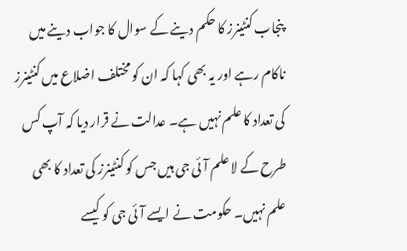پنجاب کنٹینرز کا حکم دینے کے سوال کا جواب دینے میں ناکام رہے اور یہ بھی کہا کہ ان کو مختلف اضلاع میں کنٹینرز کی تعداد کا علم نہیں ہے۔ عدالت نے قرار دیا کہ آپ کس طرح کے لا علم آئی جی ہیں جس کو کنٹینرز کی تعداد کا بھی علم نہیں۔ حکومت نے ایسے آئی جی کو کیسے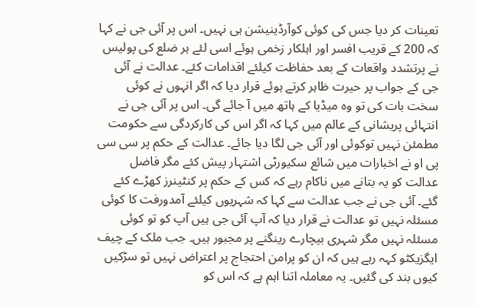تعینات کر دیا جس کی کوئی کوآرڈینیشن ہی نہیں۔ اس پر آئی جی نے کہا کہ 200 کے قریب افسر اور اہلکار زخمی ہوئے اسی لئے ہر ضلع کی پولیس نے پرتشدد واقعات کے بعد حفاظت کیلئے اقدامات کئے۔ عدالت نے آئی جی کے جواب پر حیرت ظاہر کرتے ہوئے قرار دیا کہ اگر انہوں نے کوئی سخت بات کی تو وہ میڈیا کے ہاتھ میں آ جائے گی۔ اس پر آئی جی نے انتہائی پریشانی کے عالم میں کہا کہ اگر اس کی کارکردگی سے حکومت مطمئن نہیں توکوئی اور آئی جی لگا دیا جائے۔ عدالت کے حکم پر سی سی پی او نے اخبارات میں شائع سکیورٹی اشتہار پیش کئے مگر فاضل عدالت کو یہ بتانے میں ناکام رہے کہ کس کے حکم پر کنٹینرز کھڑے کئے گئے۔ آئی جی نے جب عدالت سے کہا کہ شہریوں کیلئے آمدورفت کا کوئی مسئلہ نہیں تو عدالت نے قرار دیا کہ آپ آئی جی ہیں آپ کو تو کوئی مسئلہ نہیں مگر شہری بیچارے رینگنے پر مجبور ہیں۔ جب ملک کے چیف ایگزیکٹو کہہ رہے ہیں کہ ان کو پرامن احتجاج پر اعتراض نہیں تو سڑکیں کیوں بند کی گئیں۔ یہ معاملہ اتنا اہم ہے کہ اس کو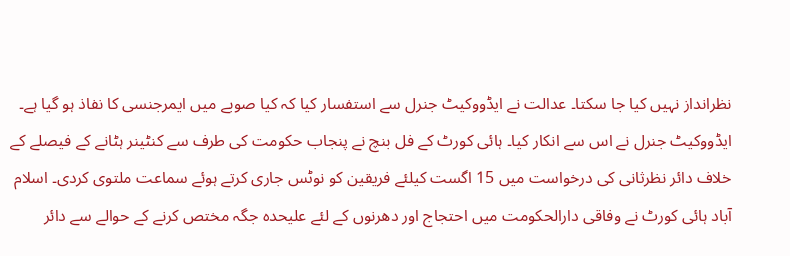نظرانداز نہیں کیا جا سکتا۔ عدالت نے ایڈووکیٹ جنرل سے استفسار کیا کہ کیا صوبے میں ایمرجنسی کا نفاذ ہو گیا ہے۔ ایڈووکیٹ جنرل نے اس سے انکار کیا۔ ہائی کورٹ کے فل بنچ نے پنجاب حکومت کی طرف سے کنٹینر ہٹانے کے فیصلے کے خلاف دائر نظرثانی کی درخواست میں 15 اگست کیلئے فریقین کو نوٹس جاری کرتے ہوئے سماعت ملتوی کردی۔ اسلام آباد ہائی کورٹ نے وفاقی دارالحکومت میں احتجاج اور دھرنوں کے لئے علیحدہ جگہ مختص کرنے کے حوالے سے دائر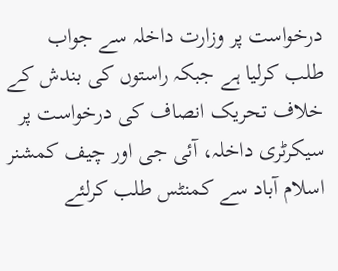درخواست پر وزارت داخلہ سے جواب طلب کرلیا ہے جبکہ راستوں کی بندش کے خلاف تحریک انصاف کی درخواست پر سیکرٹری داخلہ، آئی جی اور چیف کمشنر اسلام آباد سے کمنٹس طلب کرلئے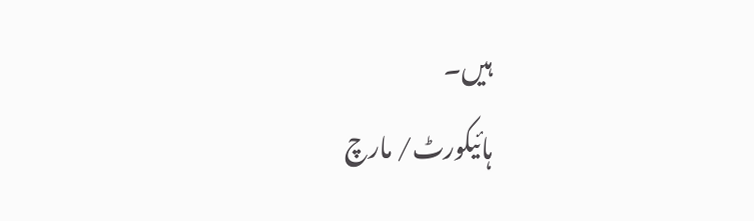ہیں۔
ہائیکورٹ/ مارچ